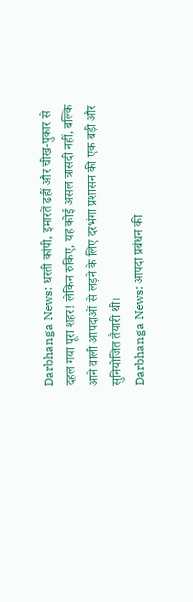Darbhanga News: धरती कांपी, इमारतें ढहीं और चीख-पुकार से दहल गया पूरा शहर! लेकिन रुकिए, यह कोई असल त्रासदी नहीं, बल्कि आने वाली आपदाओं से लड़ने के लिए दरभंगा प्रशासन की एक बड़ी और सुनियोजित तैयारी थी।
Darbhanga News: आपदा प्रबंधन की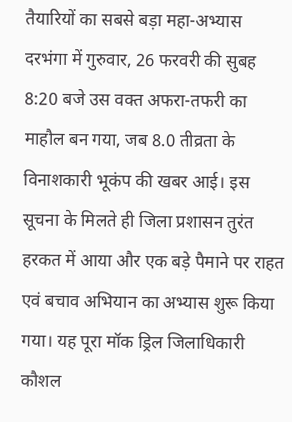तैयारियों का सबसे बड़ा महा-अभ्यास
दरभंगा में गुरुवार, 26 फरवरी की सुबह 8:20 बजे उस वक्त अफरा-तफरी का माहौल बन गया, जब 8.0 तीव्रता के विनाशकारी भूकंप की खबर आई। इस सूचना के मिलते ही जिला प्रशासन तुरंत हरकत में आया और एक बड़े पैमाने पर राहत एवं बचाव अभियान का अभ्यास शुरू किया गया। यह पूरा मॉक ड्रिल जिलाधिकारी कौशल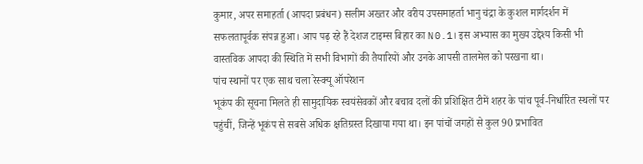कुमार, अपर समाहर्ता (आपदा प्रबंधन) सलीम अख्तर और वरीय उपसमाहर्ता भानु चंद्रा के कुशल मार्गदर्शन में सफलतापूर्वक संपन्न हुआ। आप पढ़ रहे हैं देशज टाइम्स बिहार का N0.1। इस अभ्यास का मुख्य उद्देश्य किसी भी वास्तविक आपदा की स्थिति में सभी विभागों की तैयारियों और उनके आपसी तालमेल को परखना था।
पांच स्थानों पर एक साथ चला रेस्क्यू ऑपरेशन
भूकंप की सूचना मिलते ही सामुदायिक स्वयंसेवकों और बचाव दलों की प्रशिक्षित टीमें शहर के पांच पूर्व-निर्धारित स्थलों पर पहुंचीं, जिन्हें भूकंप से सबसे अधिक क्षतिग्रस्त दिखाया गया था। इन पांचों जगहों से कुल 90 प्रभावित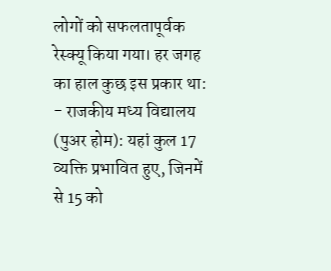लोगों को सफलतापूर्वक रेस्क्यू किया गया। हर जगह का हाल कुछ इस प्रकार था:
- राजकीय मध्य विद्यालय (पुअर होम): यहां कुल 17 व्यक्ति प्रभावित हुए, जिनमें से 15 को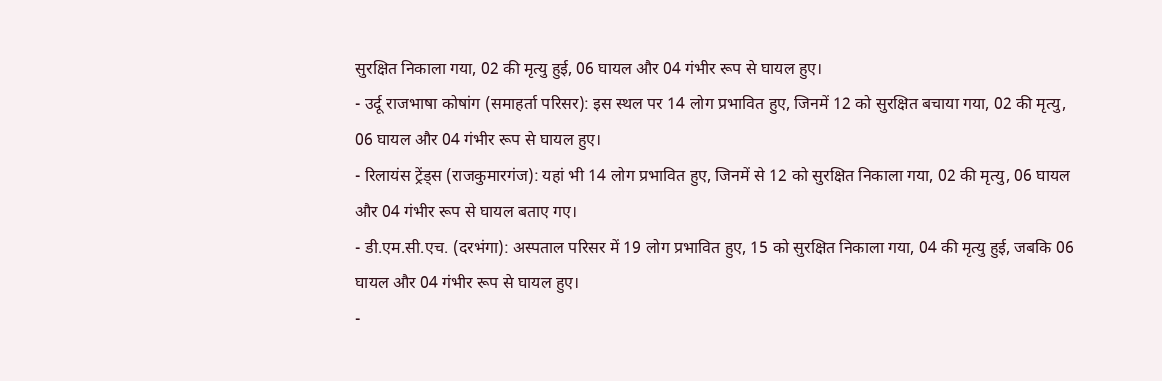सुरक्षित निकाला गया, 02 की मृत्यु हुई, 06 घायल और 04 गंभीर रूप से घायल हुए।
- उर्दू राजभाषा कोषांग (समाहर्ता परिसर): इस स्थल पर 14 लोग प्रभावित हुए, जिनमें 12 को सुरक्षित बचाया गया, 02 की मृत्यु, 06 घायल और 04 गंभीर रूप से घायल हुए।
- रिलायंस ट्रेंड्स (राजकुमारगंज): यहां भी 14 लोग प्रभावित हुए, जिनमें से 12 को सुरक्षित निकाला गया, 02 की मृत्यु, 06 घायल और 04 गंभीर रूप से घायल बताए गए।
- डी.एम.सी.एच. (दरभंगा): अस्पताल परिसर में 19 लोग प्रभावित हुए, 15 को सुरक्षित निकाला गया, 04 की मृत्यु हुई, जबकि 06 घायल और 04 गंभीर रूप से घायल हुए।
-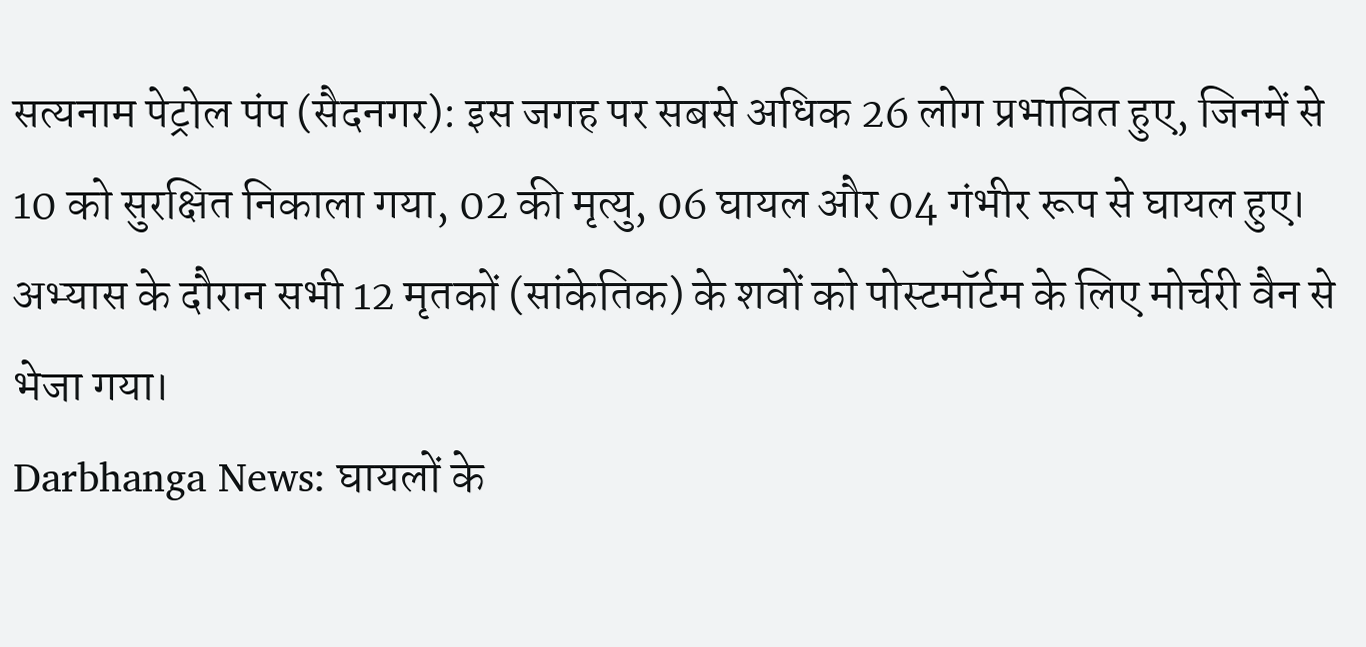सत्यनाम पेट्रोल पंप (सैदनगर): इस जगह पर सबसे अधिक 26 लोग प्रभावित हुए, जिनमें से 10 को सुरक्षित निकाला गया, 02 की मृत्यु, 06 घायल और 04 गंभीर रूप से घायल हुए।
अभ्यास के दौरान सभी 12 मृतकों (सांकेतिक) के शवों को पोस्टमॉर्टम के लिए मोर्चरी वैन से भेजा गया।
Darbhanga News: घायलों के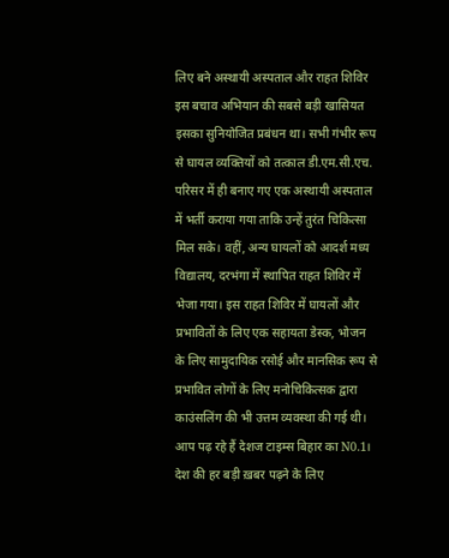लिए बने अस्थायी अस्पताल और राहत शिविर
इस बचाव अभियान की सबसे बड़ी खासियत इसका सुनियोजित प्रबंधन था। सभी गंभीर रूप से घायल व्यक्तियों को तत्काल डी.एम.सी.एच. परिसर में ही बनाए गए एक अस्थायी अस्पताल में भर्ती कराया गया ताकि उन्हें तुरंत चिकित्सा मिल सके। वहीं, अन्य घायलों को आदर्श मध्य विद्यालय, दरभंगा में स्थापित राहत शिविर में भेजा गया। इस राहत शिविर में घायलों और प्रभावितों के लिए एक सहायता डेस्क, भोजन के लिए सामुदायिक रसोई और मानसिक रूप से प्रभावित लोगों के लिए मनोचिकित्सक द्वारा काउंसलिंग की भी उत्तम व्यवस्था की गई थी। आप पढ़ रहे हैं देशज टाइम्स बिहार का N0.1। देश की हर बड़ी ख़बर पढ़ने के लिए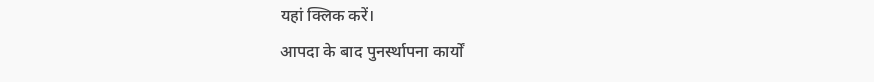यहां क्लिक करें।
आपदा के बाद पुनर्स्थापना कार्यों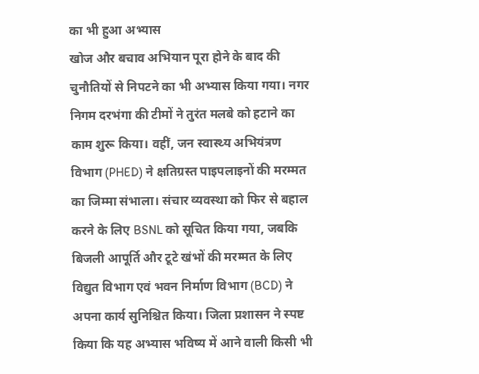का भी हुआ अभ्यास
खोज और बचाव अभियान पूरा होने के बाद की चुनौतियों से निपटने का भी अभ्यास किया गया। नगर निगम दरभंगा की टीमों ने तुरंत मलबे को हटाने का काम शुरू किया। वहीं, जन स्वास्थ्य अभियंत्रण विभाग (PHED) ने क्षतिग्रस्त पाइपलाइनों की मरम्मत का जिम्मा संभाला। संचार व्यवस्था को फिर से बहाल करने के लिए BSNL को सूचित किया गया, जबकि बिजली आपूर्ति और टूटे खंभों की मरम्मत के लिए विद्युत विभाग एवं भवन निर्माण विभाग (BCD) ने अपना कार्य सुनिश्चित किया। जिला प्रशासन ने स्पष्ट किया कि यह अभ्यास भविष्य में आने वाली किसी भी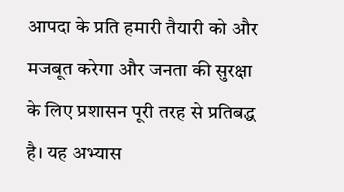आपदा के प्रति हमारी तैयारी को और मजबूत करेगा और जनता की सुरक्षा के लिए प्रशासन पूरी तरह से प्रतिबद्ध है। यह अभ्यास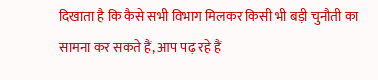दिखाता है कि कैसे सभी विभाग मिलकर किसी भी बड़ी चुनौती का सामना कर सकते हैं, आप पढ़ रहे हैं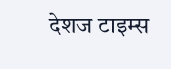देशज टाइम्स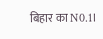बिहार का N0.1।